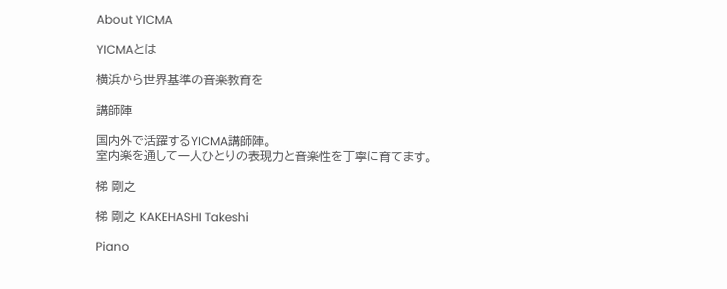About YICMA

YICMAとは

横浜から世界基準の音楽教育を

講師陣

国内外で活躍するYICMA講師陣。
室内楽を通して一人ひとりの表現力と音楽性を丁寧に育てます。

梯 剛之

梯 剛之 KAKEHASHI Takeshi

Piano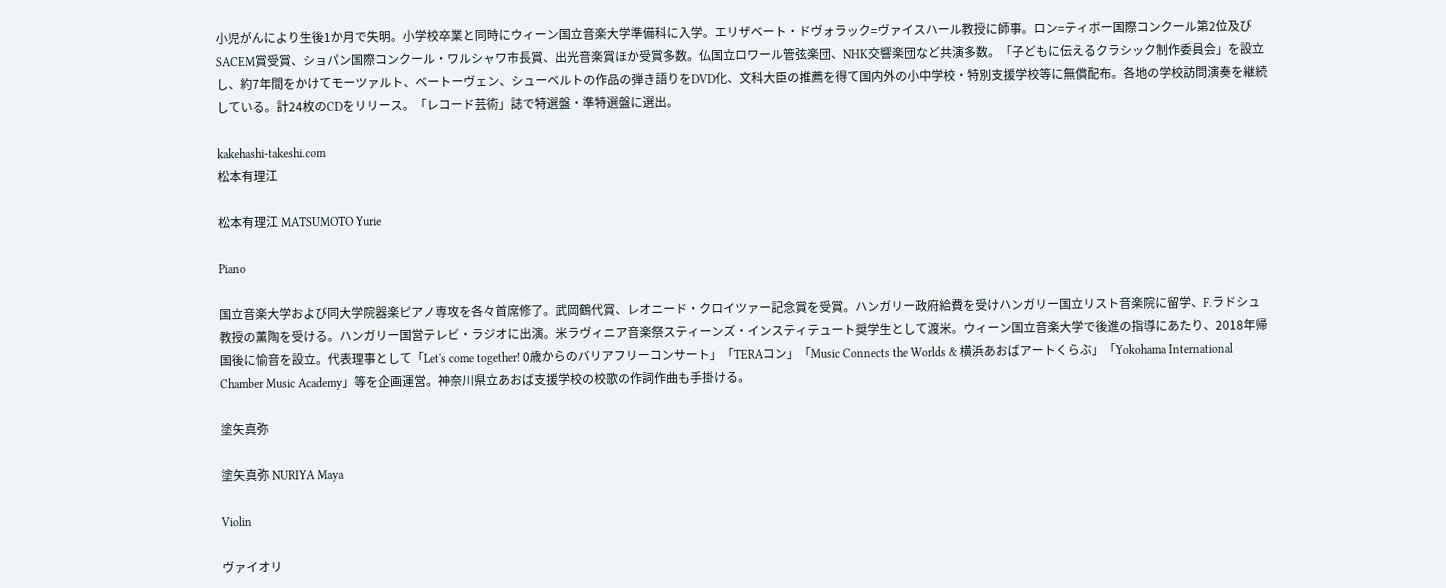小児がんにより生後1か月で失明。小学校卒業と同時にウィーン国立音楽大学準備科に入学。エリザベート・ドヴォラック=ヴァイスハール教授に師事。ロン=ティボー国際コンクール第2位及びSACEM賞受賞、ショパン国際コンクール・ワルシャワ市長賞、出光音楽賞ほか受賞多数。仏国立ロワール管弦楽団、NHK交響楽団など共演多数。「子どもに伝えるクラシック制作委員会」を設立し、約7年間をかけてモーツァルト、ベートーヴェン、シューベルトの作品の弾き語りをDVD化、文科大臣の推薦を得て国内外の小中学校・特別支援学校等に無償配布。各地の学校訪問演奏を継続している。計24枚のCDをリリース。「レコード芸術」誌で特選盤・準特選盤に選出。

kakehashi-takeshi.com
松本有理江

松本有理江 MATSUMOTO Yurie

Piano

国立音楽大学および同大学院器楽ピアノ専攻を各々首席修了。武岡鶴代賞、レオニード・クロイツァー記念賞を受賞。ハンガリー政府給費を受けハンガリー国立リスト音楽院に留学、F.ラドシュ教授の薫陶を受ける。ハンガリー国営テレビ・ラジオに出演。米ラヴィニア音楽祭スティーンズ・インスティテュート奨学生として渡米。ウィーン国立音楽大学で後進の指導にあたり、2018年帰国後に愉音を設立。代表理事として「Let's come together! 0歳からのバリアフリーコンサート」「TERAコン」「Music Connects the Worlds & 横浜あおばアートくらぶ」「Yokohama International Chamber Music Academy」等を企画運営。神奈川県立あおば支援学校の校歌の作詞作曲も手掛ける。

塗矢真弥

塗矢真弥 NURIYA Maya

Violin

ヴァイオリ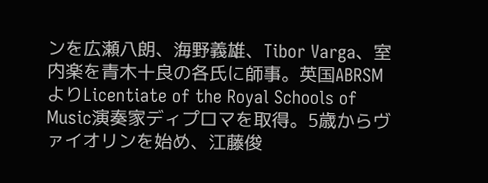ンを広瀬八朗、海野義雄、Tibor Varga、室内楽を青木十良の各氏に師事。英国ABRSMよりLicentiate of the Royal Schools of Music演奏家ディプロマを取得。5歳からヴァイオリンを始め、江藤俊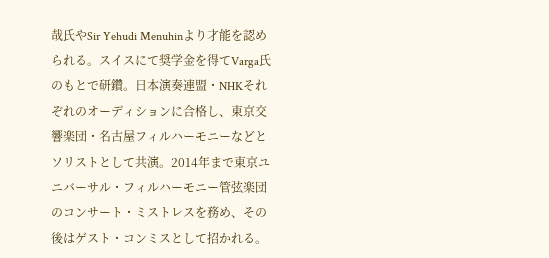哉氏やSir Yehudi Menuhinより才能を認められる。スイスにて奨学金を得てVarga氏のもとで研鑽。日本演奏連盟・NHKそれぞれのオーディションに合格し、東京交響楽団・名古屋フィルハーモニーなどとソリストとして共演。2014年まで東京ユニバーサル・フィルハーモニー管弦楽団のコンサート・ミストレスを務め、その後はゲスト・コンミスとして招かれる。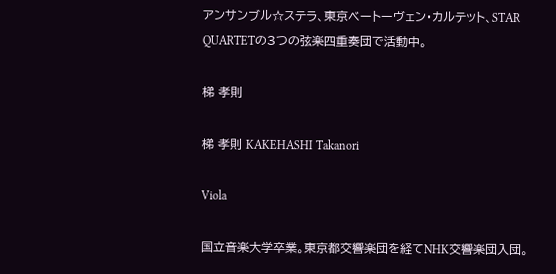アンサンブル☆ステラ、東京ベートーヴェン・カルテット、STAR QUARTETの3つの弦楽四重奏団で活動中。

梯 孝則

梯 孝則 KAKEHASHI Takanori

Viola

国立音楽大学卒業。東京都交響楽団を経てNHK交響楽団入団。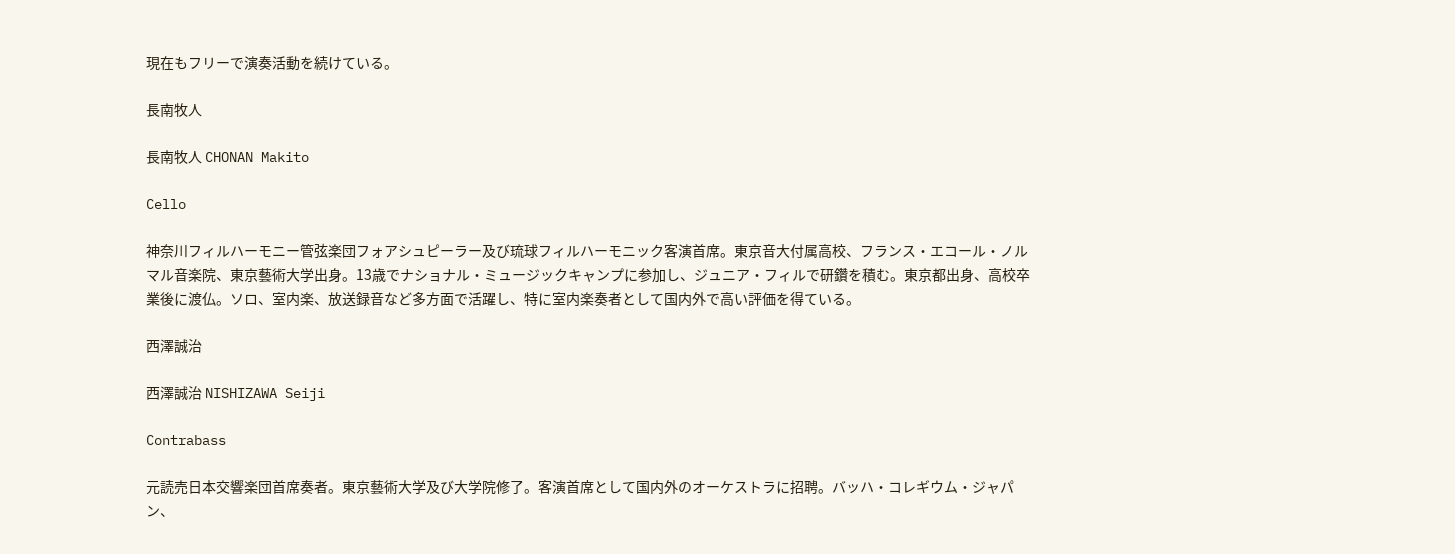現在もフリーで演奏活動を続けている。

長南牧人

長南牧人 CHONAN Makito

Cello

神奈川フィルハーモニー管弦楽団フォアシュピーラー及び琉球フィルハーモニック客演首席。東京音大付属高校、フランス・エコール・ノルマル音楽院、東京藝術大学出身。13歳でナショナル・ミュージックキャンプに参加し、ジュニア・フィルで研鑽を積む。東京都出身、高校卒業後に渡仏。ソロ、室内楽、放送録音など多方面で活躍し、特に室内楽奏者として国内外で高い評価を得ている。

西澤誠治

西澤誠治 NISHIZAWA Seiji

Contrabass

元読売日本交響楽団首席奏者。東京藝術大学及び大学院修了。客演首席として国内外のオーケストラに招聘。バッハ・コレギウム・ジャパン、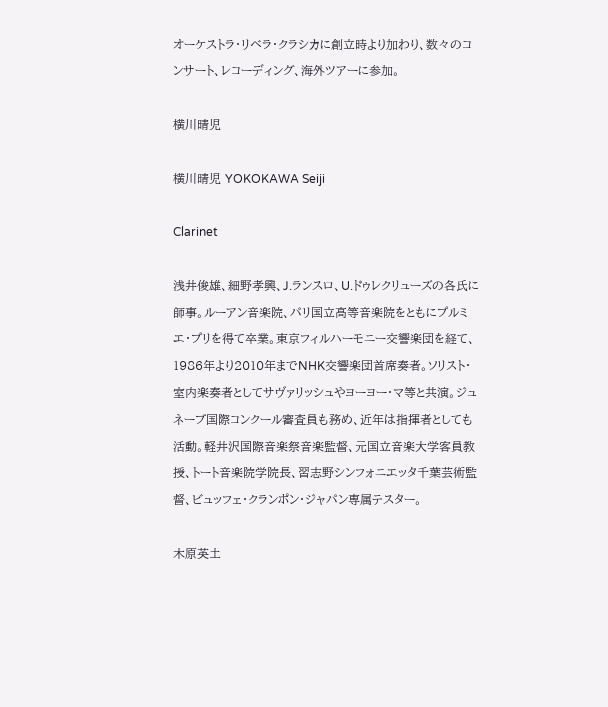オーケストラ・リベラ・クラシカに創立時より加わり、数々のコンサート、レコーディング、海外ツアーに参加。

横川晴児

横川晴児 YOKOKAWA Seiji

Clarinet

浅井俊雄、細野孝興、J.ランスロ、U.ドゥレクリューズの各氏に師事。ルーアン音楽院、パリ国立高等音楽院をともにプルミエ・プリを得て卒業。東京フィルハーモニー交響楽団を経て、1986年より2010年までNHK交響楽団首席奏者。ソリスト・室内楽奏者としてサヴァリッシュやヨーヨー・マ等と共演。ジュネーブ国際コンクール審査員も務め、近年は指揮者としても活動。軽井沢国際音楽祭音楽監督、元国立音楽大学客員教授、トート音楽院学院長、習志野シンフォニエッタ千葉芸術監督、ビュッフェ・クランポン・ジャパン専属テスター。

木原英土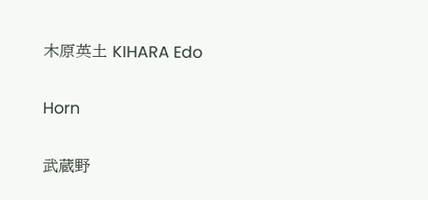木原英土 KIHARA Edo

Horn

武蔵野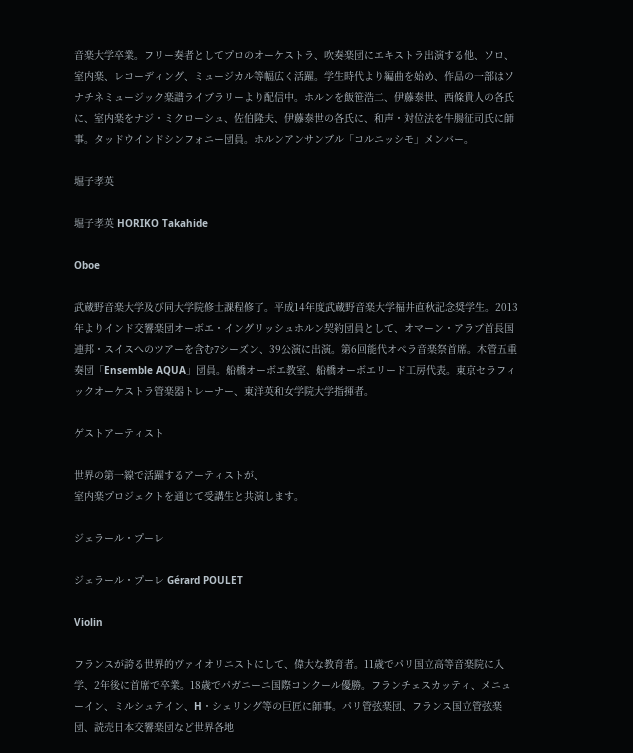音楽大学卒業。フリー奏者としてプロのオーケストラ、吹奏楽団にエキストラ出演する他、ソロ、室内楽、レコーディング、ミュージカル等幅広く活躍。学生時代より編曲を始め、作品の一部はソナチネミュージック楽譜ライブラリーより配信中。ホルンを飯笹浩二、伊藤泰世、西條貴人の各氏に、室内楽をナジ・ミクローシュ、佐伯隆夫、伊藤泰世の各氏に、和声・対位法を牛腸征司氏に師事。タッドウインドシンフォニー団員。ホルンアンサンブル「コルニッシモ」メンバー。

堀子孝英

堀子孝英 HORIKO Takahide

Oboe

武蔵野音楽大学及び同大学院修士課程修了。平成14年度武蔵野音楽大学福井直秋記念奨学生。2013年よりインド交響楽団オーボエ・イングリッシュホルン契約団員として、オマーン・アラブ首長国連邦・スイスへのツアーを含む7シーズン、39公演に出演。第6回能代オペラ音楽祭首席。木管五重奏団「Ensemble AQUA」団員。船橋オーボエ教室、船橋オーボエリード工房代表。東京セラフィックオーケストラ管楽器トレーナー、東洋英和女学院大学指揮者。

ゲストアーティスト

世界の第一線で活躍するアーティストが、
室内楽プロジェクトを通じて受講生と共演します。

ジェラール・プーレ

ジェラール・プーレ Gérard POULET

Violin

フランスが誇る世界的ヴァイオリニストにして、偉大な教育者。11歳でパリ国立高等音楽院に入学、2年後に首席で卒業。18歳でパガニーニ国際コンクール優勝。フランチェスカッティ、メニューイン、ミルシュテイン、H・シェリング等の巨匠に師事。パリ管弦楽団、フランス国立管弦楽団、読売日本交響楽団など世界各地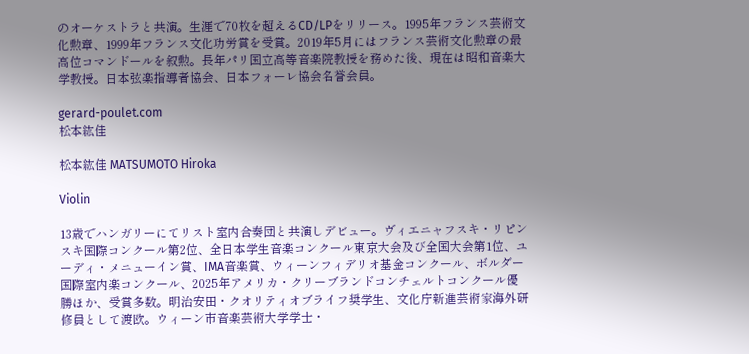のオーケストラと共演。生涯で70枚を超えるCD/LPをリリース。1995年フランス芸術文化勲章、1999年フランス文化功労賞を受賞。2019年5月にはフランス芸術文化勲章の最高位コマンドールを叙勲。長年パリ国立高等音楽院教授を務めた後、現在は昭和音楽大学教授。日本弦楽指導者協会、日本フォーレ協会名誉会員。

gerard-poulet.com
松本紘佳

松本紘佳 MATSUMOTO Hiroka

Violin

13歳でハンガリーにてリスト室内合奏団と共演しデビュー。ヴィエニャフスキ・リピンスキ国際コンクール第2位、全日本学生音楽コンクール東京大会及び全国大会第1位、ユーディ・メニューイン賞、IMA音楽賞、ウィーンフィデリオ基金コンクール、ボルダー国際室内楽コンクール、2025年アメリカ・クリーブランドコンチェルトコンクール優勝ほか、受賞多数。明治安田・クオリティオブライフ奨学生、文化庁新進芸術家海外研修員として渡欧。ウィーン市音楽芸術大学学士・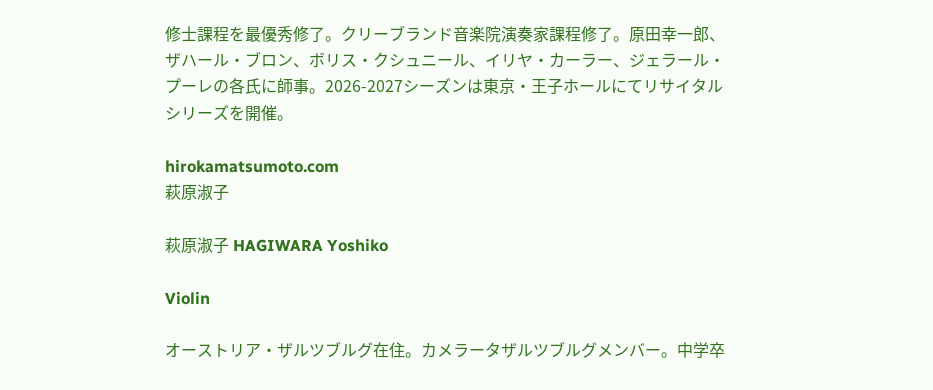修士課程を最優秀修了。クリーブランド音楽院演奏家課程修了。原田幸一郎、ザハール・ブロン、ボリス・クシュニール、イリヤ・カーラー、ジェラール・プーレの各氏に師事。2026-2027シーズンは東京・王子ホールにてリサイタルシリーズを開催。

hirokamatsumoto.com
萩原淑子

萩原淑子 HAGIWARA Yoshiko

Violin

オーストリア・ザルツブルグ在住。カメラータザルツブルグメンバー。中学卒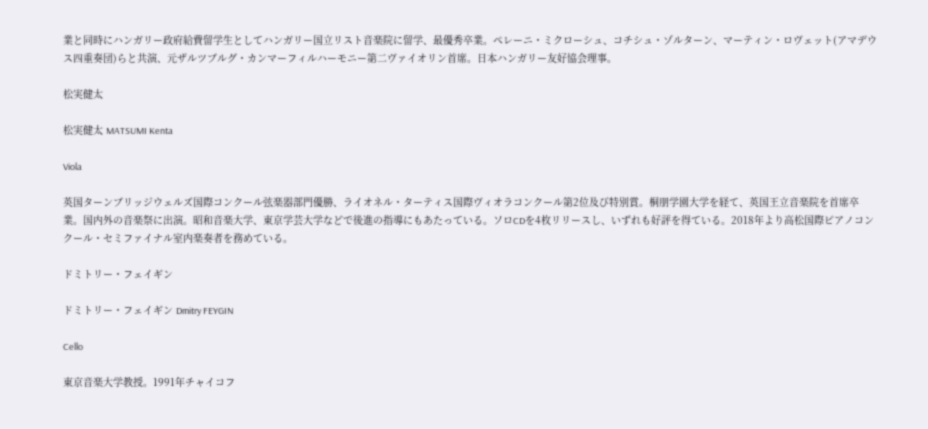業と同時にハンガリー政府給費留学生としてハンガリー国立リスト音楽院に留学、最優秀卒業。ペレーニ・ミクローシュ、コチシュ・ゾルターン、マーティン・ロヴェット(アマデウス四重奏団)らと共演、元ザルツブルグ・カンマーフィルハーモニー第二ヴァイオリン首席。日本ハンガリー友好協会理事。

松実健太

松実健太 MATSUMI Kenta

Viola

英国ターンブリッジウェルズ国際コンクール弦楽器部門優勝、ライオネル・ターティス国際ヴィオラコンクール第2位及び特別賞。桐朋学園大学を経て、英国王立音楽院を首席卒業。国内外の音楽祭に出演。昭和音楽大学、東京学芸大学などで後進の指導にもあたっている。ソロCDを4枚リリースし、いずれも好評を得ている。2018年より高松国際ピアノコンクール・セミファイナル室内楽奏者を務めている。

ドミトリー・フェイギン

ドミトリー・フェイギン Dmitry FEYGIN

Cello

東京音楽大学教授。1991年チャイコフ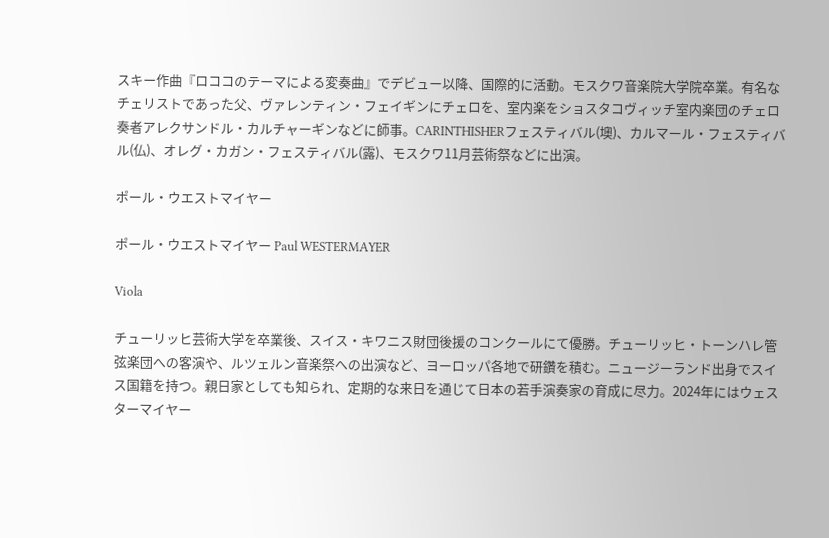スキー作曲『ロココのテーマによる変奏曲』でデビュー以降、国際的に活動。モスクワ音楽院大学院卒業。有名なチェリストであった父、ヴァレンティン・フェイギンにチェロを、室内楽をショスタコヴィッチ室内楽団のチェロ奏者アレクサンドル・カルチャーギンなどに師事。CARINTHISHERフェスティバル(墺)、カルマール・フェスティバル(仏)、オレグ・カガン・フェスティバル(露)、モスクワ11月芸術祭などに出演。

ポール・ウエストマイヤー

ポール・ウエストマイヤー Paul WESTERMAYER

Viola

チューリッヒ芸術大学を卒業後、スイス・キワニス財団後援のコンクールにて優勝。チューリッヒ・トーンハレ管弦楽団への客演や、ルツェルン音楽祭への出演など、ヨーロッパ各地で研鑽を積む。ニュージーランド出身でスイス国籍を持つ。親日家としても知られ、定期的な来日を通じて日本の若手演奏家の育成に尽力。2024年にはウェスターマイヤー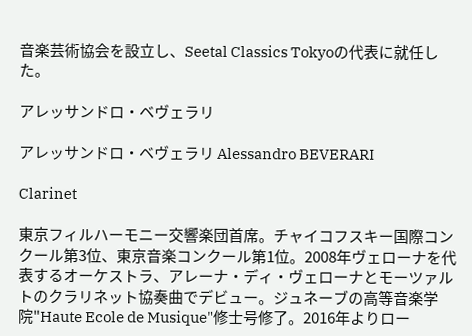音楽芸術協会を設立し、Seetal Classics Tokyoの代表に就任した。

アレッサンドロ・ベヴェラリ

アレッサンドロ・ベヴェラリ Alessandro BEVERARI

Clarinet

東京フィルハーモニー交響楽団首席。チャイコフスキー国際コンクール第3位、東京音楽コンクール第1位。2008年ヴェローナを代表するオーケストラ、アレーナ・ディ・ヴェローナとモーツァルトのクラリネット協奏曲でデビュー。ジュネーブの高等音楽学院"Haute Ecole de Musique"修士号修了。2016年よりロー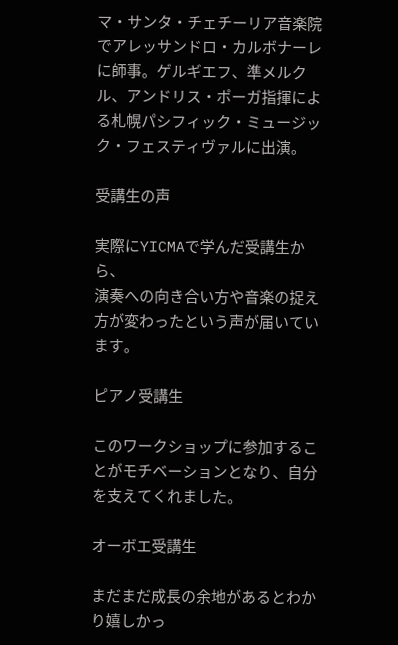マ・サンタ・チェチーリア音楽院でアレッサンドロ・カルボナーレに師事。ゲルギエフ、準メルクル、アンドリス・ポーガ指揮による札幌パシフィック・ミュージック・フェスティヴァルに出演。

受講生の声

実際にYICMAで学んだ受講生から、
演奏への向き合い方や音楽の捉え方が変わったという声が届いています。

ピアノ受講生

このワークショップに参加することがモチベーションとなり、自分を支えてくれました。

オーボエ受講生

まだまだ成長の余地があるとわかり嬉しかっ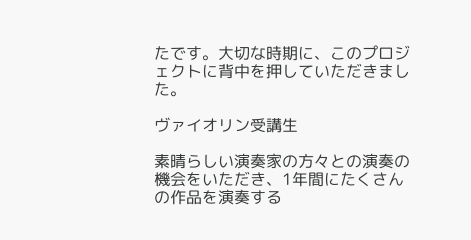たです。大切な時期に、このプロジェクトに背中を押していただきました。

ヴァイオリン受講生

素晴らしい演奏家の方々との演奏の機会をいただき、1年間にたくさんの作品を演奏する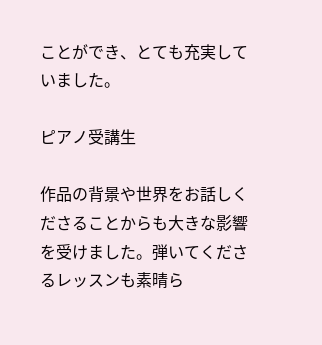ことができ、とても充実していました。

ピアノ受講生

作品の背景や世界をお話しくださることからも大きな影響を受けました。弾いてくださるレッスンも素晴ら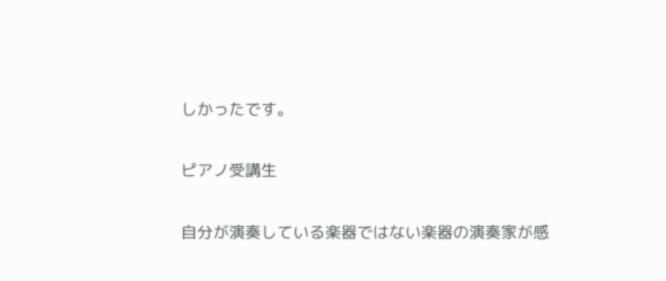しかったです。

ピアノ受講生

自分が演奏している楽器ではない楽器の演奏家が感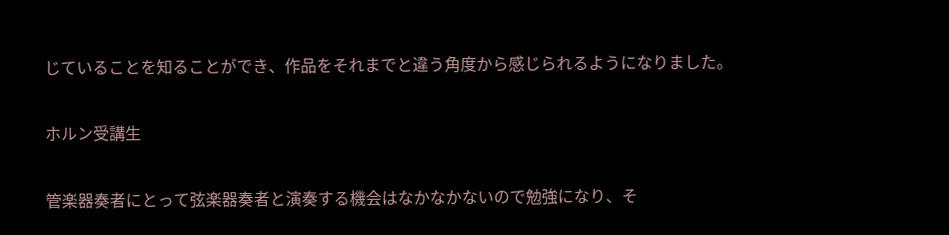じていることを知ることができ、作品をそれまでと違う角度から感じられるようになりました。

ホルン受講生

管楽器奏者にとって弦楽器奏者と演奏する機会はなかなかないので勉強になり、そ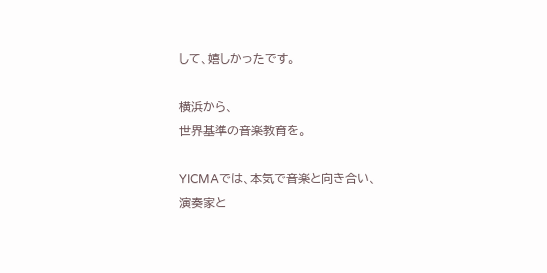して、嬉しかったです。

横浜から、
世界基準の音楽教育を。

YICMAでは、本気で音楽と向き合い、
演奏家と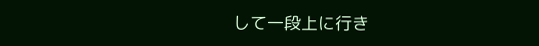して一段上に行き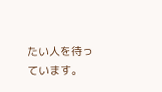たい人を待っています。